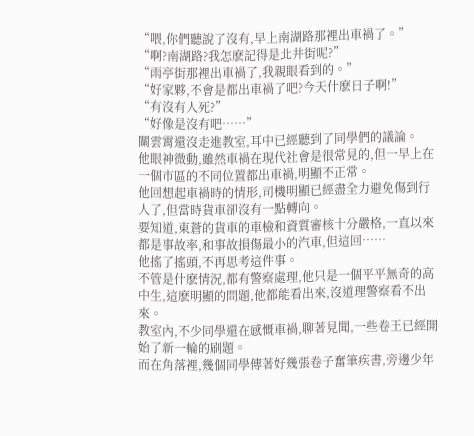“喂,你們聽說了沒有,早上南湖路那裡出車禍了。”
“啊?南湖路?我怎麽記得是北井街呢?”
“雨亭街那裡出車禍了,我親眼看到的。”
“好家夥,不會是都出車禍了吧?今天什麽日子啊!”
“有沒有人死?”
“好像是沒有吧……”
關雲霄還沒走進教室,耳中已經聽到了同學們的議論。
他眼神微動,雖然車禍在現代社會是很常見的,但一早上在一個市區的不同位置都出車禍,明顯不正常。
他回想起車禍時的情形,司機明顯已經盡全力避免傷到行人了,但當時貨車卻沒有一點轉向。
要知道,東蒼的貨車的車檢和資質審核十分嚴格,一直以來都是事故率,和事故損傷最小的汽車,但這回……
他搖了搖頭,不再思考這件事。
不管是什麽情況,都有警察處理,他只是一個平平無奇的高中生,這麽明顯的問題,他都能看出來,沒道理警察看不出來。
教室內,不少同學還在感慨車禍,聊著見聞,一些卷王已經開始了新一輪的刷題。
而在角落裡,幾個同學傳著好幾張卷子奮筆疾書,旁邊少年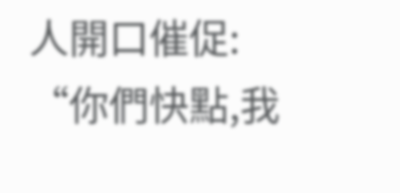人開口催促:
“你們快點,我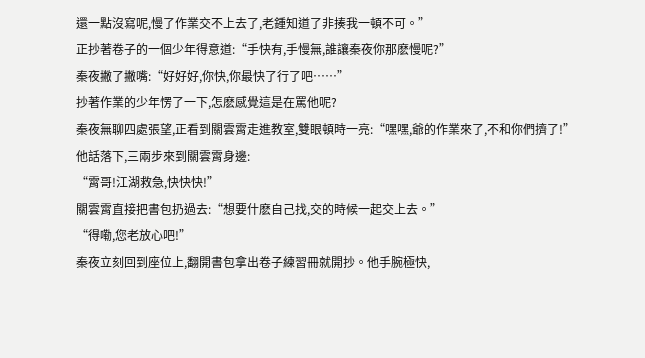還一點沒寫呢,慢了作業交不上去了,老鍾知道了非揍我一頓不可。”
正抄著卷子的一個少年得意道:“手快有,手慢無,誰讓秦夜你那麽慢呢?”
秦夜撇了撇嘴:“好好好,你快,你最快了行了吧……”
抄著作業的少年愣了一下,怎麽感覺這是在罵他呢?
秦夜無聊四處張望,正看到關雲霄走進教室,雙眼頓時一亮:“嘿嘿,爺的作業來了,不和你們擠了!”
他話落下,三兩步來到關雲霄身邊:
“霄哥!江湖救急,快快快!”
關雲霄直接把書包扔過去:“想要什麽自己找,交的時候一起交上去。”
“得嘞,您老放心吧!”
秦夜立刻回到座位上,翻開書包拿出卷子練習冊就開抄。他手腕極快,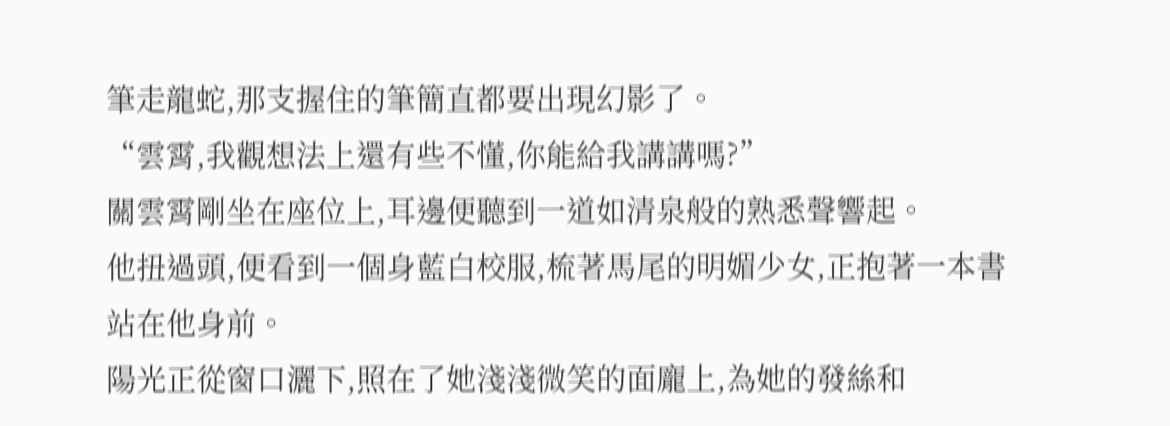筆走龍蛇,那支握住的筆簡直都要出現幻影了。
“雲霄,我觀想法上還有些不懂,你能給我講講嗎?”
關雲霄剛坐在座位上,耳邊便聽到一道如清泉般的熟悉聲響起。
他扭過頭,便看到一個身藍白校服,梳著馬尾的明媚少女,正抱著一本書站在他身前。
陽光正從窗口灑下,照在了她淺淺微笑的面龐上,為她的發絲和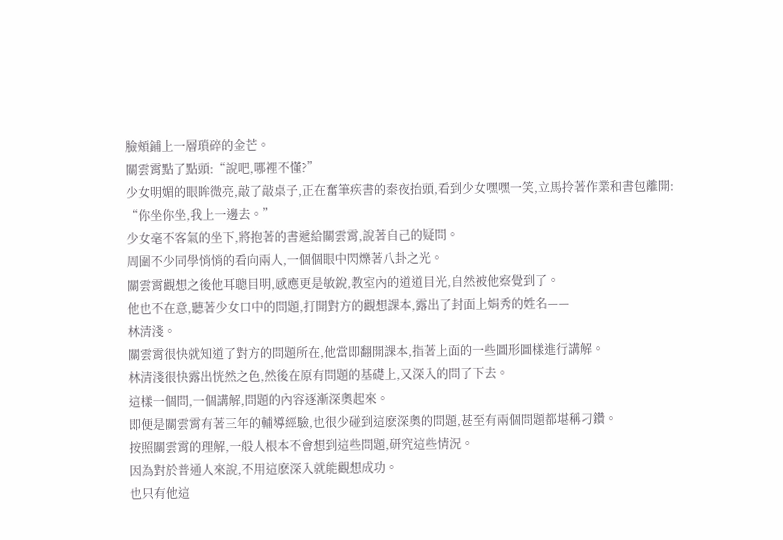臉頰鋪上一層瑣碎的金芒。
關雲霄點了點頭:“說吧,哪裡不懂?”
少女明媚的眼眸微亮,敲了敲桌子,正在奮筆疾書的秦夜抬頭,看到少女嘿嘿一笑,立馬拎著作業和書包離開:
“你坐你坐,我上一邊去。”
少女毫不客氣的坐下,將抱著的書遞給關雲霄,說著自己的疑問。
周圍不少同學悄悄的看向兩人,一個個眼中閃爍著八卦之光。
關雲霄觀想之後他耳聰目明,感應更是敏銳,教室內的道道目光,自然被他察覺到了。
他也不在意,聽著少女口中的問題,打開對方的觀想課本,露出了封面上娟秀的姓名——
林清淺。
關雲霄很快就知道了對方的問題所在,他當即翻開課本,指著上面的一些圖形圖樣進行講解。
林清淺很快露出恍然之色,然後在原有問題的基礎上,又深入的問了下去。
這樣一個問,一個講解,問題的內容逐漸深奧起來。
即便是關雲霄有著三年的輔導經驗,也很少碰到這麽深奧的問題,甚至有兩個問題都堪稱刁鑽。
按照關雲霄的理解,一般人根本不會想到這些問題,研究這些情況。
因為對於普通人來說,不用這麽深入就能觀想成功。
也只有他這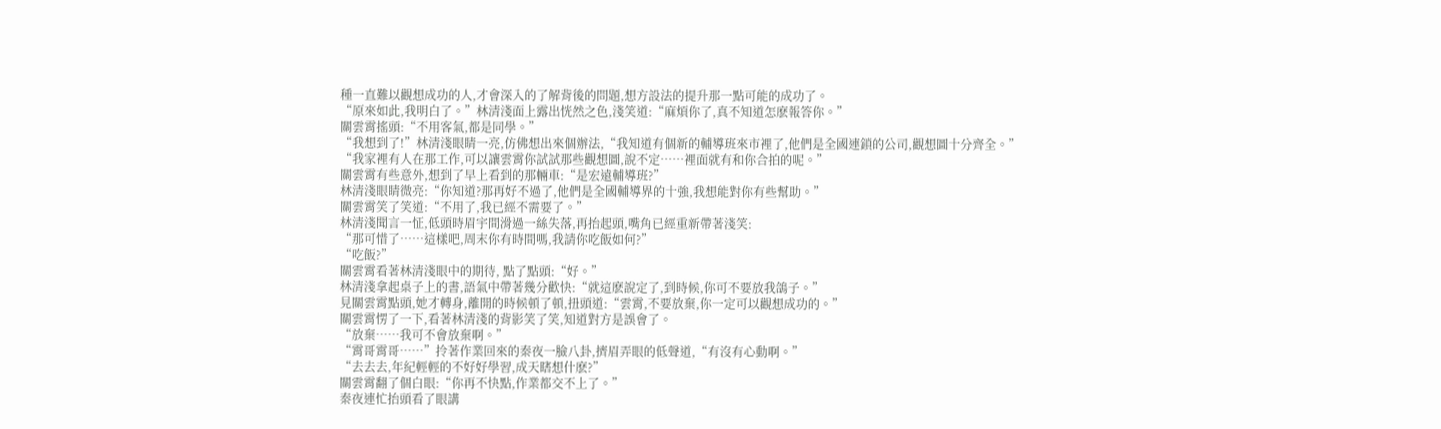種一直難以觀想成功的人,才會深入的了解背後的問題,想方設法的提升那一點可能的成功了。
“原來如此,我明白了。”林清淺面上露出恍然之色,淺笑道:“麻煩你了,真不知道怎麽報答你。”
關雲霄搖頭:“不用客氣,都是同學。”
“我想到了!”林清淺眼睛一亮,仿佛想出來個辦法,“我知道有個新的輔導班來市裡了,他們是全國連鎖的公司,觀想圖十分齊全。”
“我家裡有人在那工作,可以讓雲霄你試試那些觀想圖,說不定……裡面就有和你合拍的呢。”
關雲霄有些意外,想到了早上看到的那輛車:“是宏遠輔導班?”
林清淺眼睛微亮:“你知道?那再好不過了,他們是全國輔導界的十強,我想能對你有些幫助。”
關雲霄笑了笑道:“不用了,我已經不需要了。”
林清淺聞言一怔,低頭時眉宇間滑過一絲失落,再抬起頭,嘴角已經重新帶著淺笑:
“那可惜了……這樣吧,周末你有時間嗎,我請你吃飯如何?”
“吃飯?”
關雲霄看著林清淺眼中的期待, 點了點頭:“好。”
林清淺拿起桌子上的書,語氣中帶著幾分歡快:“就這麽說定了,到時候,你可不要放我鴿子。”
見關雲霄點頭,她才轉身,離開的時候頓了頓,扭頭道:“雲霄,不要放棄,你一定可以觀想成功的。”
關雲霄愣了一下,看著林清淺的背影笑了笑,知道對方是誤會了。
“放棄……我可不會放棄啊。”
“霄哥霄哥……”拎著作業回來的秦夜一臉八卦,擠眉弄眼的低聲道,“有沒有心動啊。”
“去去去,年紀輕輕的不好好學習,成天瞎想什麽?”
關雲霄翻了個白眼:“你再不快點,作業都交不上了。”
秦夜連忙抬頭看了眼講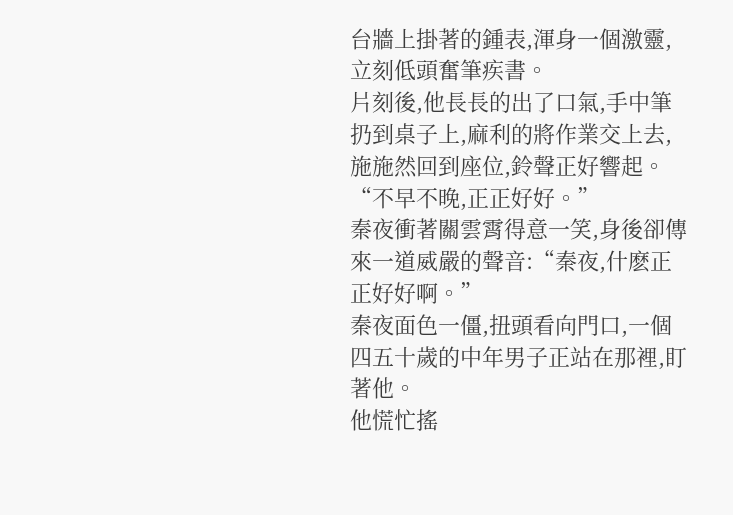台牆上掛著的鍾表,渾身一個激靈,立刻低頭奮筆疾書。
片刻後,他長長的出了口氣,手中筆扔到桌子上,麻利的將作業交上去,施施然回到座位,鈴聲正好響起。
“不早不晚,正正好好。”
秦夜衝著關雲霄得意一笑,身後卻傳來一道威嚴的聲音:“秦夜,什麽正正好好啊。”
秦夜面色一僵,扭頭看向門口,一個四五十歲的中年男子正站在那裡,盯著他。
他慌忙搖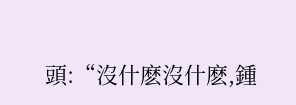頭:“沒什麽沒什麽,鍾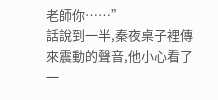老師你……”
話說到一半,秦夜桌子裡傳來震動的聲音,他小心看了一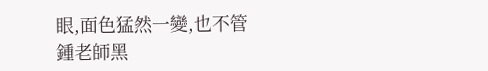眼,面色猛然一變,也不管鍾老師黑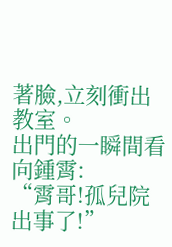著臉,立刻衝出教室。
出門的一瞬間看向鍾霄:
“霄哥!孤兒院出事了!”